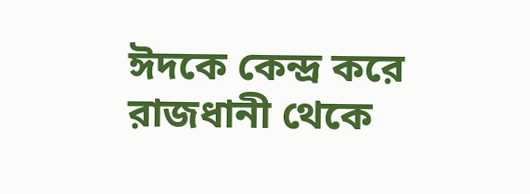ঈদকে কেন্দ্র করে রাজধানী থেকে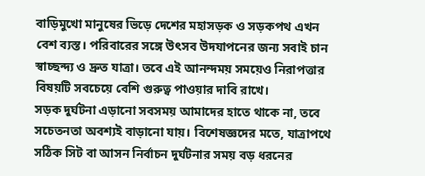বাড়িমুখো মানুষের ভিড়ে দেশের মহাসড়ক ও সড়কপথ এখন বেশ ব্যস্ত। পরিবারের সঙ্গে উৎসব উদযাপনের জন্য সবাই চান স্বাচ্ছন্দ্য ও দ্রুত যাত্রা। তবে এই আনন্দময় সময়েও নিরাপত্তার বিষয়টি সবচেয়ে বেশি গুরুত্ব পাওয়ার দাবি রাখে।
সড়ক দুর্ঘটনা এড়ানো সবসময় আমাদের হাতে থাকে না, তবে সচেতনতা অবশ্যই বাড়ানো যায়। বিশেষজ্ঞদের মতে, যাত্রাপথে সঠিক সিট বা আসন নির্বাচন দুর্ঘটনার সময় বড় ধরনের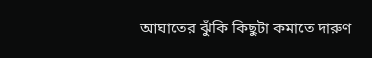আঘাতের ঝুঁকি কিছুটা কমাতে দারুণ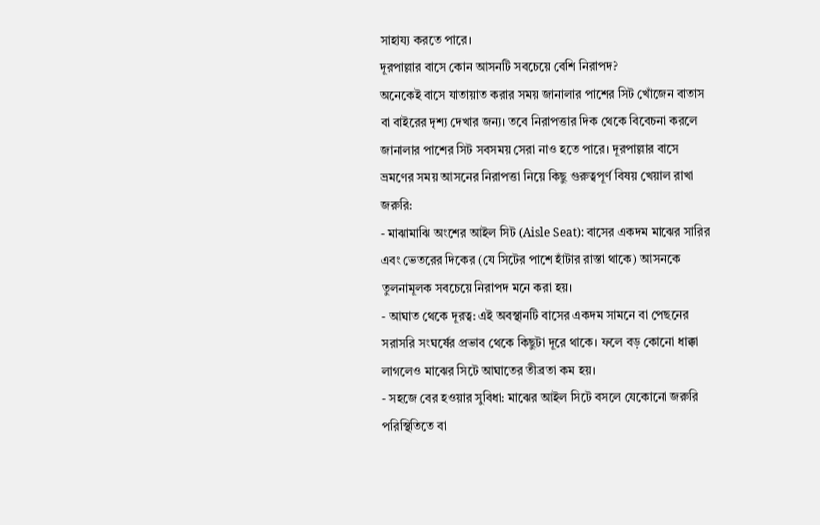সাহায্য করতে পারে।
দূরপাল্লার বাসে কোন আসনটি সবচেয়ে বেশি নিরাপদ?
অনেকেই বাসে যাতায়াত করার সময় জানালার পাশের সিট খোঁজেন বাতাস বা বাইরের দৃশ্য দেখার জন্য। তবে নিরাপত্তার দিক থেকে বিবেচনা করলে জানালার পাশের সিট সবসময় সেরা নাও হতে পারে। দূরপাল্লার বাসে ভ্রমণের সময় আসনের নিরাপত্তা নিয়ে কিছু গুরুত্বপূর্ণ বিষয় খেয়াল রাখা জরুরি:
- মাঝামাঝি অংশের আইল সিট (Aisle Seat): বাসের একদম মাঝের সারির এবং ভেতরের দিকের (যে সিটের পাশে হাঁটার রাস্তা থাকে) আসনকে তুলনামূলক সবচেয়ে নিরাপদ মনে করা হয়।
- আঘাত থেকে দূরত্ব: এই অবস্থানটি বাসের একদম সামনে বা পেছনের সরাসরি সংঘর্ষের প্রভাব থেকে কিছুটা দূরে থাকে। ফলে বড় কোনো ধাক্কা লাগলেও মাঝের সিটে আঘাতের তীব্রতা কম হয়।
- সহজে বের হওয়ার সুবিধা: মাঝের আইল সিটে বসলে যেকোনো জরুরি পরিস্থিতিতে বা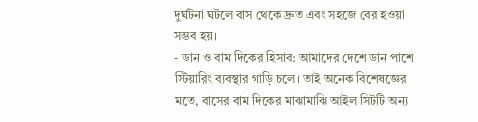দুর্ঘটনা ঘটলে বাস থেকে দ্রুত এবং সহজে বের হওয়া সম্ভব হয়।
- ডান ও বাম দিকের হিসাব: আমাদের দেশে ডান পাশে স্টিয়ারিং ব্যবস্থার গাড়ি চলে। তাই অনেক বিশেষজ্ঞের মতে, বাসের বাম দিকের মাঝামাঝি আইল সিটটি অন্য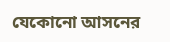যেকোনো আসনের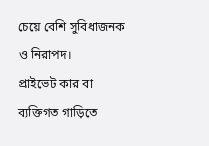চেয়ে বেশি সুবিধাজনক ও নিরাপদ।
প্রাইভেট কার বা ব্যক্তিগত গাড়িতে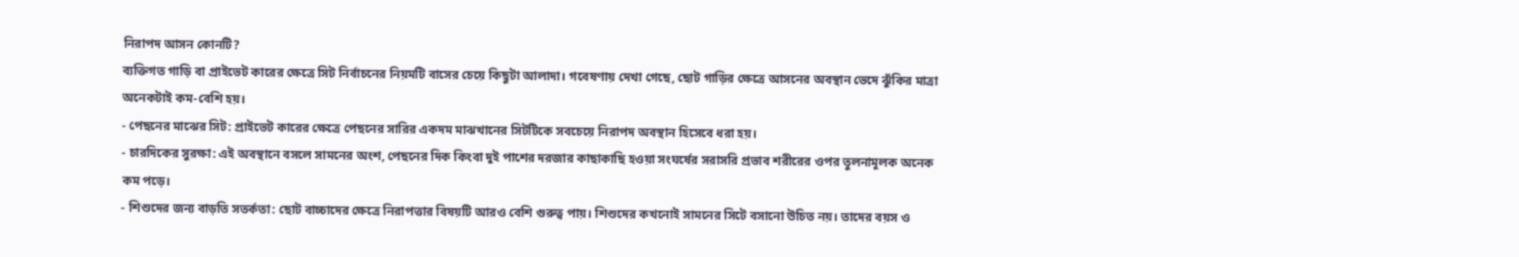নিরাপদ আসন কোনটি?
ব্যক্তিগত গাড়ি বা প্রাইভেট কারের ক্ষেত্রে সিট নির্বাচনের নিয়মটি বাসের চেয়ে কিছুটা আলাদা। গবেষণায় দেখা গেছে, ছোট গাড়ির ক্ষেত্রে আসনের অবস্থান ভেদে ঝুঁকির মাত্রা অনেকটাই কম-বেশি হয়।
- পেছনের মাঝের সিট: প্রাইভেট কারের ক্ষেত্রে পেছনের সারির একদম মাঝখানের সিটটিকে সবচেয়ে নিরাপদ অবস্থান হিসেবে ধরা হয়।
- চারদিকের সুরক্ষা: এই অবস্থানে বসলে সামনের অংশ, পেছনের দিক কিংবা দুই পাশের দরজার কাছাকাছি হওয়া সংঘর্ষের সরাসরি প্রভাব শরীরের ওপর তুলনামূলক অনেক কম পড়ে।
- শিশুদের জন্য বাড়তি সতর্কতা: ছোট বাচ্চাদের ক্ষেত্রে নিরাপত্তার বিষয়টি আরও বেশি গুরুত্ব পায়। শিশুদের কখনোই সামনের সিটে বসানো উচিত নয়। তাদের বয়স ও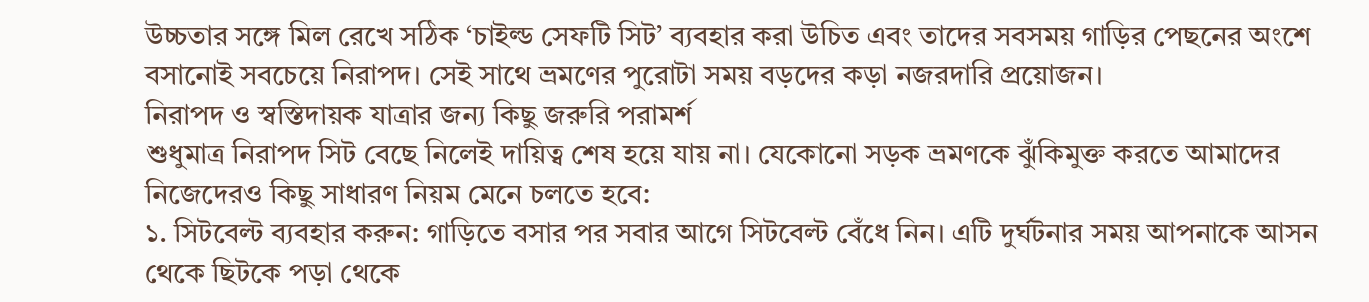উচ্চতার সঙ্গে মিল রেখে সঠিক ‘চাইল্ড সেফটি সিট’ ব্যবহার করা উচিত এবং তাদের সবসময় গাড়ির পেছনের অংশে বসানোই সবচেয়ে নিরাপদ। সেই সাথে ভ্রমণের পুরোটা সময় বড়দের কড়া নজরদারি প্রয়োজন।
নিরাপদ ও স্বস্তিদায়ক যাত্রার জন্য কিছু জরুরি পরামর্শ
শুধুমাত্র নিরাপদ সিট বেছে নিলেই দায়িত্ব শেষ হয়ে যায় না। যেকোনো সড়ক ভ্রমণকে ঝুঁকিমুক্ত করতে আমাদের নিজেদেরও কিছু সাধারণ নিয়ম মেনে চলতে হবে:
১. সিটবেল্ট ব্যবহার করুন: গাড়িতে বসার পর সবার আগে সিটবেল্ট বেঁধে নিন। এটি দুর্ঘটনার সময় আপনাকে আসন থেকে ছিটকে পড়া থেকে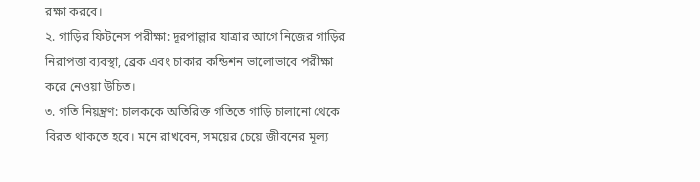রক্ষা করবে।
২. গাড়ির ফিটনেস পরীক্ষা: দূরপাল্লার যাত্রার আগে নিজের গাড়ির নিরাপত্তা ব্যবস্থা, ব্রেক এবং চাকার কন্ডিশন ভালোভাবে পরীক্ষা করে নেওয়া উচিত।
৩. গতি নিয়ন্ত্রণ: চালককে অতিরিক্ত গতিতে গাড়ি চালানো থেকে বিরত থাকতে হবে। মনে রাখবেন, সময়ের চেয়ে জীবনের মূল্য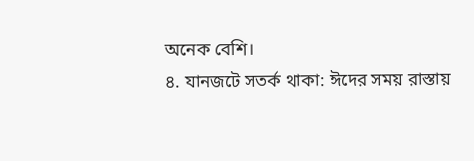অনেক বেশি।
৪. যানজটে সতর্ক থাকা: ঈদের সময় রাস্তায়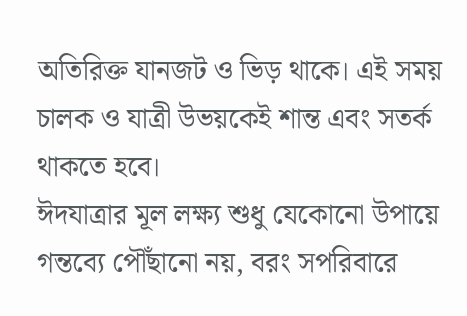অতিরিক্ত যানজট ও ভিড় থাকে। এই সময় চালক ও যাত্রী উভয়কেই শান্ত এবং সতর্ক থাকতে হবে।
ঈদযাত্রার মূল লক্ষ্য শুধু যেকোনো উপায়ে গন্তব্যে পৌঁছানো নয়, বরং সপরিবারে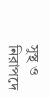সুস্থ ও নিরাপদে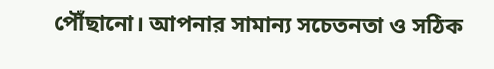পৌঁছানো। আপনার সামান্য সচেতনতা ও সঠিক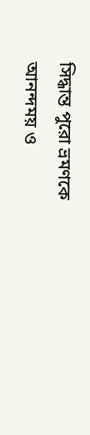সিদ্ধান্ত পুরো ভ্রমণকে আনন্দময় ও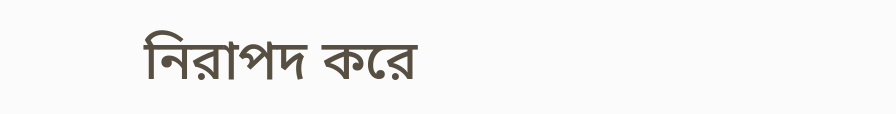নিরাপদ করে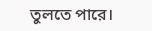তুলতে পারে।